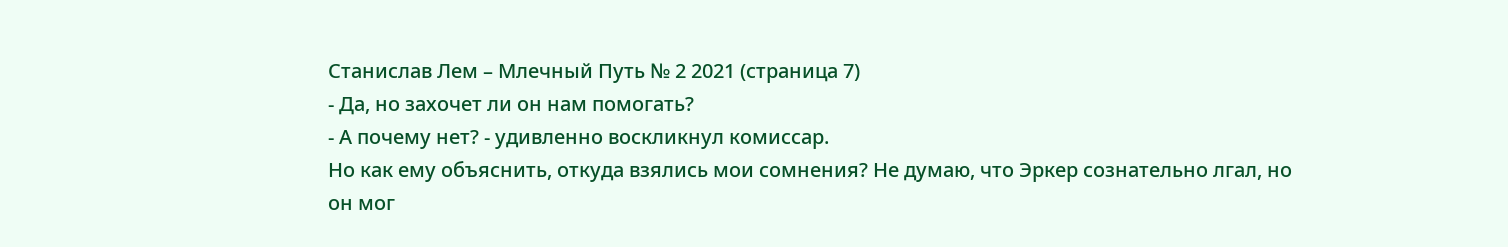Станислав Лем – Млечный Путь № 2 2021 (страница 7)
- Да, но захочет ли он нам помогать?
- А почему нет? - удивленно воскликнул комиссар.
Но как ему объяснить, откуда взялись мои сомнения? Не думаю, что Эркер сознательно лгал, но он мог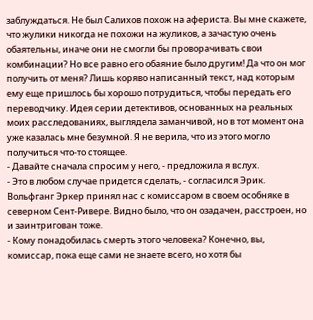заблуждаться. Не был Салихов похож на афериста. Вы мне скажете, что жулики никогда не похожи на жуликов, а зачастую очень обаятельны, иначе они не смогли бы проворачивать свои комбинации? Но все равно его обаяние было другим! Да что он мог получить от меня? Лишь коряво написанный текст, над которым ему еще пришлось бы хорошо потрудиться, чтобы передать его переводчику. Идея серии детективов, основанных на реальных моих расследованиях, выглядела заманчивой, но в тот момент она уже казалась мне безумной. Я не верила, что из этого могло получиться что-то стоящее.
- Давайте сначала спросим у него, - предложила я вслух.
- Это в любом случае придется сделать, - согласился Эрик.
Вольфганг Эркер принял нас с комиссаром в своем особняке в северном Сент-Ривере. Видно было, что он озадачен, расстроен, но и заинтригован тоже.
- Кому понадобилась смерть этого человека? Конечно, вы, комиссар, пока еще сами не знаете всего, но хотя бы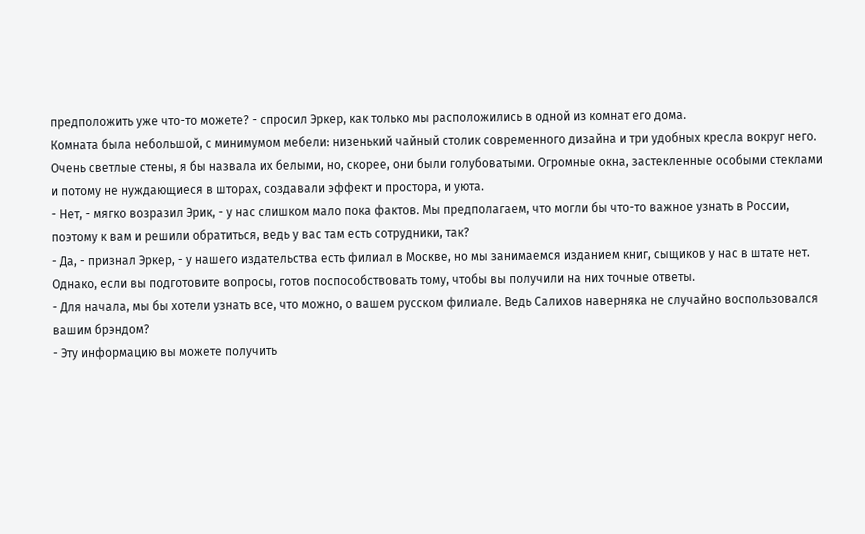предположить уже что-то можете? - спросил Эркер, как только мы расположились в одной из комнат его дома.
Комната была небольшой, с минимумом мебели: низенький чайный столик современного дизайна и три удобных кресла вокруг него. Очень светлые стены, я бы назвала их белыми, но, скорее, они были голубоватыми. Огромные окна, застекленные особыми стеклами и потому не нуждающиеся в шторах, создавали эффект и простора, и уюта.
- Нет, - мягко возразил Эрик, - у нас слишком мало пока фактов. Мы предполагаем, что могли бы что-то важное узнать в России, поэтому к вам и решили обратиться, ведь у вас там есть сотрудники, так?
- Да, - признал Эркер, - у нашего издательства есть филиал в Москве, но мы занимаемся изданием книг, сыщиков у нас в штате нет. Однако, если вы подготовите вопросы, готов поспособствовать тому, чтобы вы получили на них точные ответы.
- Для начала, мы бы хотели узнать все, что можно, о вашем русском филиале. Ведь Салихов наверняка не случайно воспользовался вашим брэндом?
- Эту информацию вы можете получить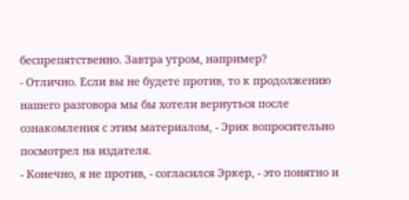беспрепятственно. Завтра утром, например?
- Отлично. Если вы не будете против, то к продолжению нашего разговора мы бы хотели вернуться после ознакомления с этим материалом, - Эрик вопросительно посмотрел на издателя.
- Конечно, я не против, - согласился Эркер, - это понятно и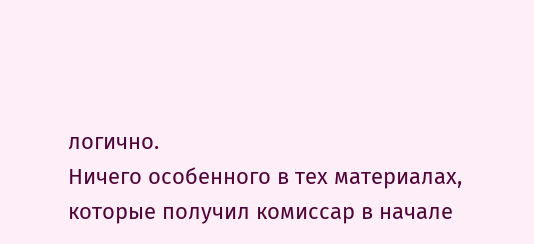логично.
Ничего особенного в тех материалах, которые получил комиссар в начале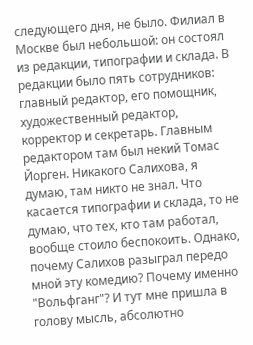следующего дня, не было. Филиал в Москве был небольшой: он состоял из редакции, типографии и склада. В редакции было пять сотрудников: главный редактор, его помощник, художественный редактор, корректор и секретарь. Главным редактором там был некий Томас Йорген. Никакого Салихова, я думаю, там никто не знал. Что касается типографии и склада, то не думаю, что тех, кто там работал, вообще стоило беспокоить. Однако, почему Салихов разыграл передо мной эту комедию? Почему именно "Вольфганг"? И тут мне пришла в голову мысль, абсолютно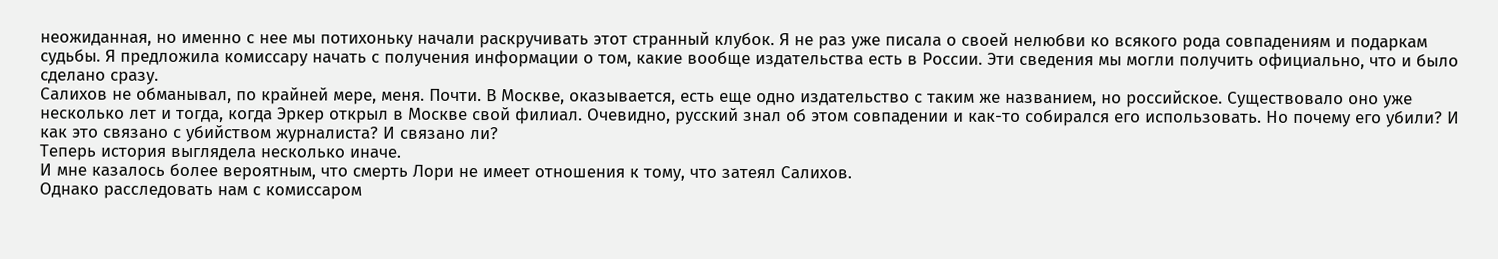неожиданная, но именно с нее мы потихоньку начали раскручивать этот странный клубок. Я не раз уже писала о своей нелюбви ко всякого рода совпадениям и подаркам судьбы. Я предложила комиссару начать с получения информации о том, какие вообще издательства есть в России. Эти сведения мы могли получить официально, что и было сделано сразу.
Салихов не обманывал, по крайней мере, меня. Почти. В Москве, оказывается, есть еще одно издательство с таким же названием, но российское. Существовало оно уже несколько лет и тогда, когда Эркер открыл в Москве свой филиал. Очевидно, русский знал об этом совпадении и как-то собирался его использовать. Но почему его убили? И как это связано с убийством журналиста? И связано ли?
Теперь история выглядела несколько иначе.
И мне казалось более вероятным, что смерть Лори не имеет отношения к тому, что затеял Салихов.
Однако расследовать нам с комиссаром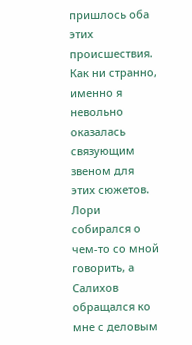пришлось оба этих происшествия. Как ни странно, именно я невольно оказалась связующим звеном для этих сюжетов. Лори собирался о чем-то со мной говорить, а Салихов обращался ко мне с деловым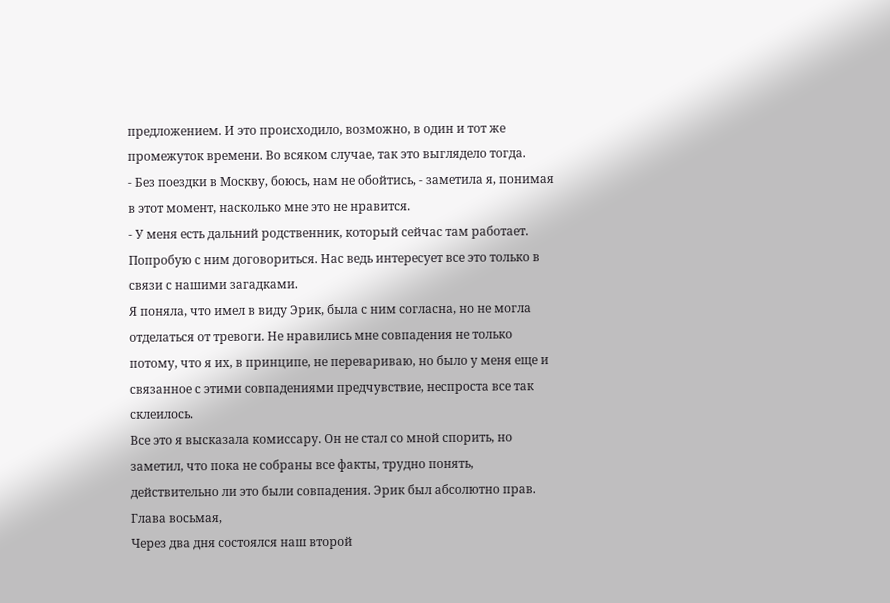предложением. И это происходило, возможно, в один и тот же промежуток времени. Во всяком случае, так это выглядело тогда.
- Без поездки в Москву, боюсь, нам не обойтись, - заметила я, понимая в этот момент, насколько мне это не нравится.
- У меня есть дальний родственник, который сейчас там работает. Попробую с ним договориться. Нас ведь интересует все это только в связи с нашими загадками.
Я поняла, что имел в виду Эрик, была с ним согласна, но не могла отделаться от тревоги. Не нравились мне совпадения не только потому, что я их, в принципе, не перевариваю, но было у меня еще и связанное с этими совпадениями предчувствие, неспроста все так склеилось.
Все это я высказала комиссару. Он не стал со мной спорить, но заметил, что пока не собраны все факты, трудно понять, действительно ли это были совпадения. Эрик был абсолютно прав.
Глава восьмая,
Через два дня состоялся наш второй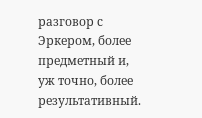разговор с Эркером, более предметный и, уж точно, более результативный.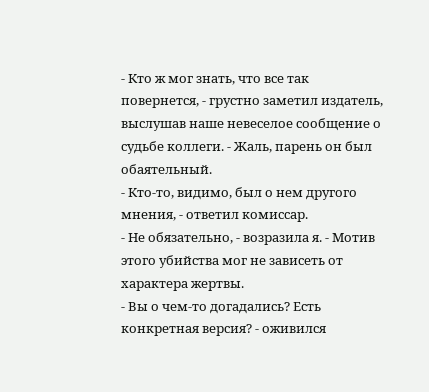- Кто ж мог знать, что все так повернется, - грустно заметил издатель, выслушав наше невеселое сообщение о судьбе коллеги. - Жаль, парень он был обаятельный.
- Кто-то, видимо, был о нем другого мнения, - ответил комиссар.
- Не обязательно, - возразила я. - Мотив этого убийства мог не зависеть от характера жертвы.
- Вы о чем-то догадались? Есть конкретная версия? - оживился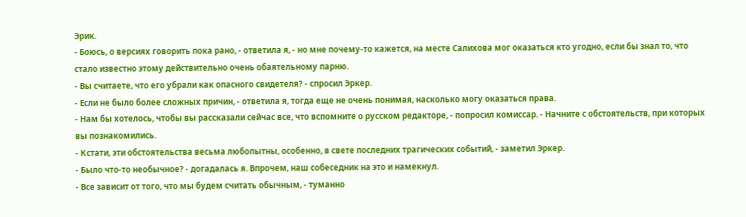Эрик.
- Боюсь, о версиях говорить пока рано, - ответила я, - но мне почему-то кажется, на месте Салихова мог оказаться кто угодно, если бы знал то, что стало известно этому действительно очень обаятельному парню.
- Вы считаете, что его убрали как опасного свидетеля? - спросил Эркер.
- Если не было более сложных причин, - ответила я, тогда еще не очень понимая, насколько могу оказаться права.
- Нам бы хотелось, чтобы вы рассказали сейчас все, что вспомните о русском редакторе, - попросил комиссар. - Начните с обстоятельств, при которых вы познакомились.
- Кстати, эти обстоятельства весьма любопытны, особенно, в свете последних трагических событий, - заметил Эркер.
- Было что-то необычное? - догадалась я. Впрочем, наш собеседник на это и намекнул.
- Все зависит от того, что мы будем считать обычным, - туманно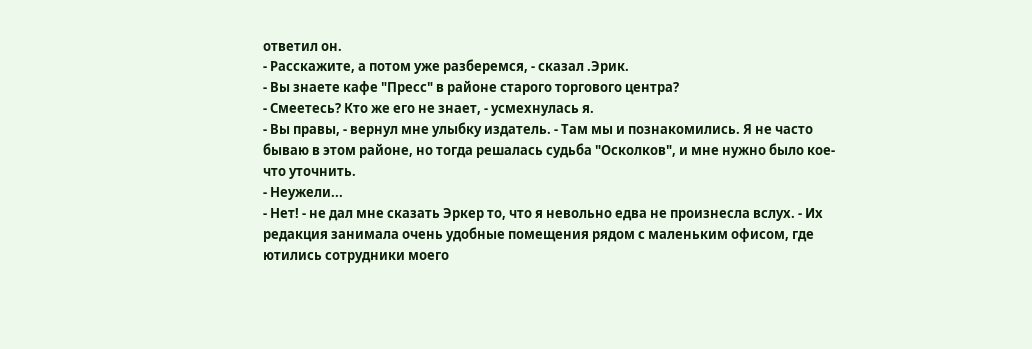ответил он.
- Расскажите, а потом уже разберемся, - сказал .Эрик.
- Вы знаете кафе "Пресс" в районе старого торгового центра?
- Смеетесь? Кто же его не знает, - усмехнулась я.
- Вы правы, - вернул мне улыбку издатель. - Там мы и познакомились. Я не часто бываю в этом районе, но тогда решалась судьба "Осколков", и мне нужно было кое-что уточнить.
- Неужели...
- Нет! - не дал мне сказать Эркер то, что я невольно едва не произнесла вслух. - Их редакция занимала очень удобные помещения рядом с маленьким офисом, где ютились сотрудники моего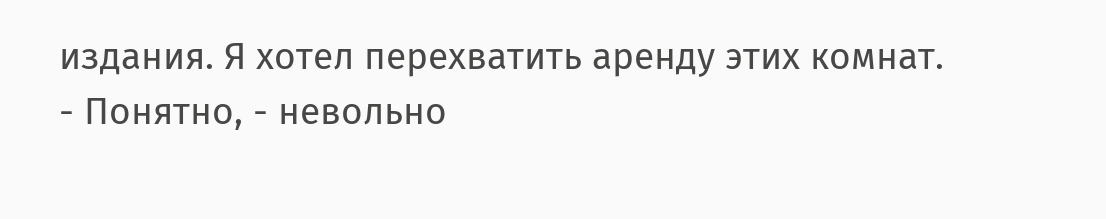издания. Я хотел перехватить аренду этих комнат.
- Понятно, - невольно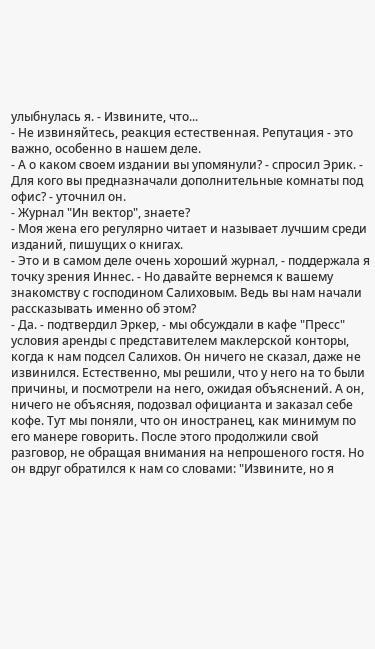улыбнулась я. - Извините, что...
- Не извиняйтесь, реакция естественная. Репутация - это важно, особенно в нашем деле.
- А о каком своем издании вы упомянули? - спросил Эрик. - Для кого вы предназначали дополнительные комнаты под офис? - уточнил он.
- Журнал "Ин вектор", знаете?
- Моя жена его регулярно читает и называет лучшим среди изданий, пишущих о книгах.
- Это и в самом деле очень хороший журнал, - поддержала я точку зрения Иннес. - Но давайте вернемся к вашему знакомству с господином Салиховым. Ведь вы нам начали рассказывать именно об этом?
- Да. - подтвердил Эркер, - мы обсуждали в кафе "Пресс" условия аренды с представителем маклерской конторы, когда к нам подсел Салихов. Он ничего не сказал, даже не извинился. Естественно, мы решили, что у него на то были причины, и посмотрели на него, ожидая объяснений. А он, ничего не объясняя, подозвал официанта и заказал себе кофе. Тут мы поняли, что он иностранец, как минимум по его манере говорить. После этого продолжили свой разговор, не обращая внимания на непрошеного гостя. Но он вдруг обратился к нам со словами: "Извините, но я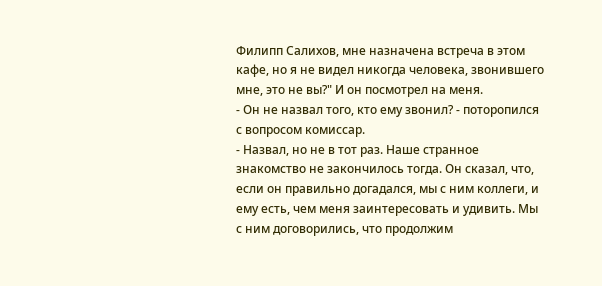Филипп Салихов, мне назначена встреча в этом кафе, но я не видел никогда человека, звонившего мне, это не вы?" И он посмотрел на меня.
- Он не назвал того, кто ему звонил? - поторопился с вопросом комиссар.
- Назвал, но не в тот раз. Наше странное знакомство не закончилось тогда. Он сказал, что, если он правильно догадался, мы с ним коллеги, и ему есть, чем меня заинтересовать и удивить. Мы с ним договорились, что продолжим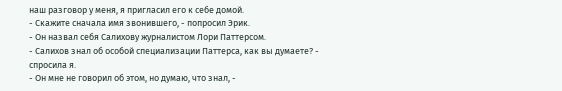наш разговор у меня, я пригласил его к себе домой.
- Скажите сначала имя звонившего, - попросил Эрик.
- Он назвал себя Салихову журналистом Лори Паттерсом.
- Салихов знал об особой специализации Паттерса, как вы думаете? - спросила я.
- Он мне не говорил об этом, но думаю, что знал, -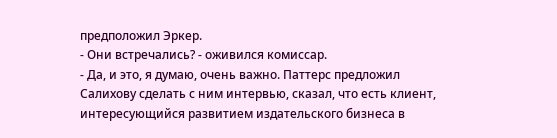предположил Эркер.
- Они встречались? - оживился комиссар.
- Да, и это, я думаю, очень важно. Паттерс предложил Салихову сделать с ним интервью, сказал, что есть клиент, интересующийся развитием издательского бизнеса в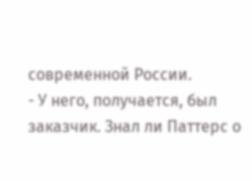современной России.
- У него, получается, был заказчик. Знал ли Паттерс о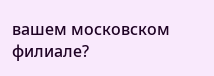вашем московском филиале?